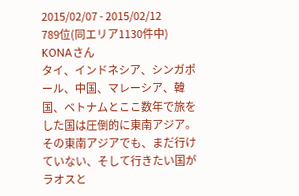2015/02/07 - 2015/02/12
789位(同エリア1130件中)
KONAさん
タイ、インドネシア、シンガポール、中国、マレーシア、韓国、ベトナムとここ数年で旅をした国は圧倒的に東南アジア。
その東南アジアでも、まだ行けていない、そして行きたい国がラオスと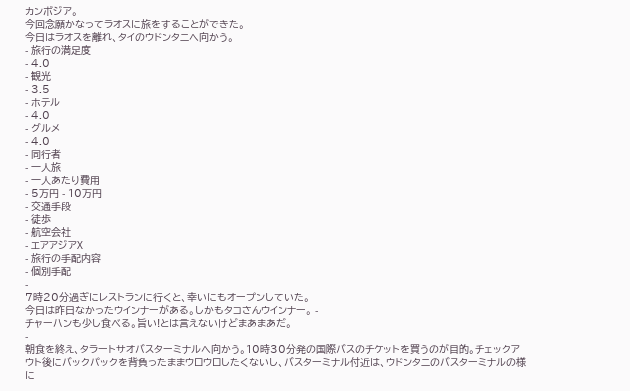カンボジア。
今回念願かなってラオスに旅をすることができた。
今日はラオスを離れ、タイのウドンタニへ向かう。
- 旅行の満足度
- 4.0
- 観光
- 3.5
- ホテル
- 4.0
- グルメ
- 4.0
- 同行者
- 一人旅
- 一人あたり費用
- 5万円 - 10万円
- 交通手段
- 徒歩
- 航空会社
- エアアジアX
- 旅行の手配内容
- 個別手配
-
7時20分過ぎにレストランに行くと、幸いにもオープンしていた。
今日は昨日なかったウインナーがある。しかもタコさんウインナー。 -
チャーハンも少し食べる。旨い!とは言えないけどまあまあだ。
-
朝食を終え、タラートサオバスターミナルへ向かう。10時30分発の国際バスのチケットを買うのが目的。チェックアウト後にバックパックを背負ったままウロウロしたくないし、バスターミナル付近は、ウドンタニのバスターミナルの様に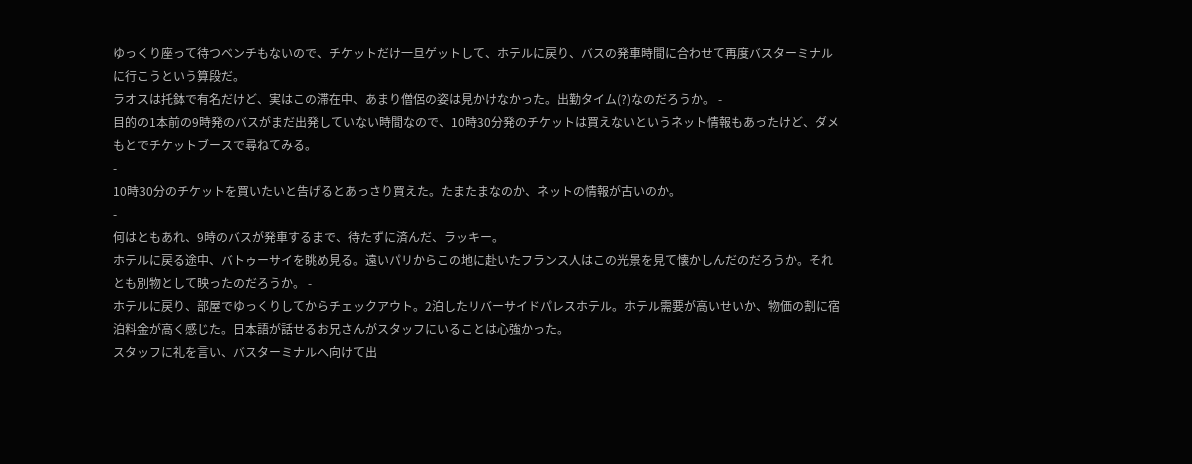ゆっくり座って待つベンチもないので、チケットだけ一旦ゲットして、ホテルに戻り、バスの発車時間に合わせて再度バスターミナルに行こうという算段だ。
ラオスは托鉢で有名だけど、実はこの滞在中、あまり僧侶の姿は見かけなかった。出勤タイム(?)なのだろうか。 -
目的の1本前の9時発のバスがまだ出発していない時間なので、10時30分発のチケットは買えないというネット情報もあったけど、ダメもとでチケットブースで尋ねてみる。
-
10時30分のチケットを買いたいと告げるとあっさり買えた。たまたまなのか、ネットの情報が古いのか。
-
何はともあれ、9時のバスが発車するまで、待たずに済んだ、ラッキー。
ホテルに戻る途中、バトゥーサイを眺め見る。遠いパリからこの地に赴いたフランス人はこの光景を見て懐かしんだのだろうか。それとも別物として映ったのだろうか。 -
ホテルに戻り、部屋でゆっくりしてからチェックアウト。2泊したリバーサイドパレスホテル。ホテル需要が高いせいか、物価の割に宿泊料金が高く感じた。日本語が話せるお兄さんがスタッフにいることは心強かった。
スタッフに礼を言い、バスターミナルへ向けて出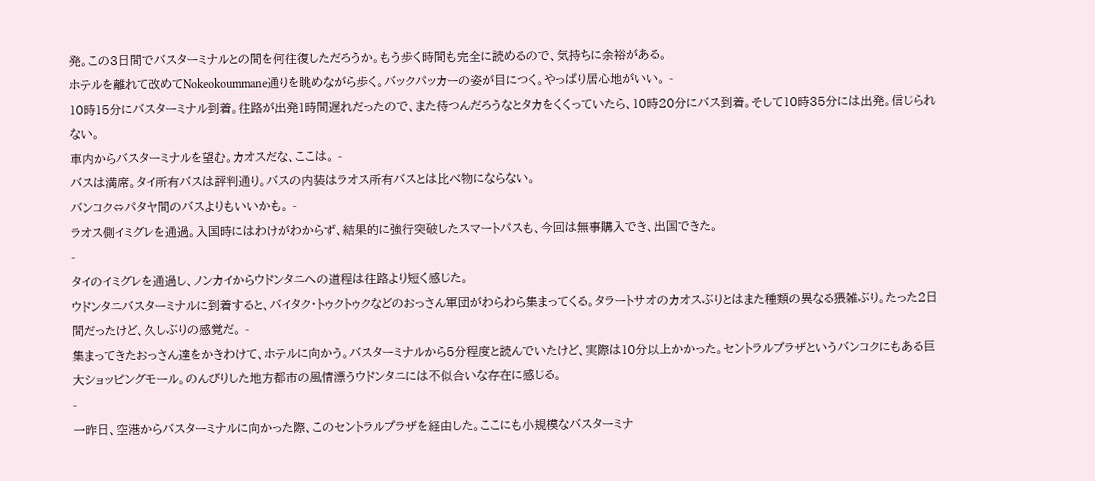発。この3日間でバスターミナルとの間を何往復しただろうか。もう歩く時間も完全に読めるので、気持ちに余裕がある。
ホテルを離れて改めてNokeokoummane通りを眺めながら歩く。バックパッカーの姿が目につく。やっぱり居心地がいい。 -
10時15分にバスターミナル到着。往路が出発1時間遅れだったので、また待つんだろうなとタカをくくっていたら、10時20分にバス到着。そして10時35分には出発。信じられない。
車内からバスターミナルを望む。カオスだな、ここは。 -
バスは満席。タイ所有バスは評判通り。バスの内装はラオス所有バスとは比べ物にならない。
バンコク⇔パタヤ間のバスよりもいいかも。 -
ラオス側イミグレを通過。入国時にはわけがわからず、結果的に強行突破したスマートパスも、今回は無事購入でき、出国できた。
-
タイのイミグレを通過し、ノンカイからウドンタニへの道程は往路より短く感じた。
ウドンタニバスターミナルに到着すると、バイタク・トゥクトゥクなどのおっさん軍団がわらわら集まってくる。タラートサオのカオスぶりとはまた種類の異なる猥雑ぶり。たった2日間だったけど、久しぶりの感覚だ。 -
集まってきたおっさん達をかきわけて、ホテルに向かう。バスターミナルから5分程度と読んでいたけど、実際は10分以上かかった。セントラルプラザというバンコクにもある巨大ショッピングモール。のんびりした地方都市の風情漂うウドンタニには不似合いな存在に感じる。
-
一昨日、空港からバスターミナルに向かった際、このセントラルプラザを経由した。ここにも小規模なバスターミナ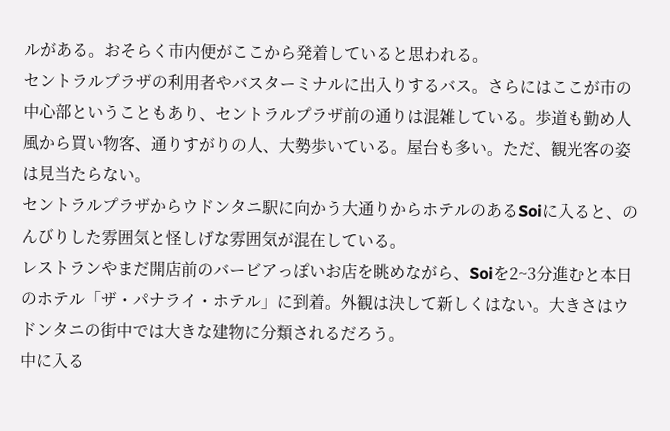ルがある。おそらく市内便がここから発着していると思われる。
セントラルプラザの利用者やバスターミナルに出入りするバス。さらにはここが市の中心部ということもあり、セントラルプラザ前の通りは混雑している。歩道も勤め人風から買い物客、通りすがりの人、大勢歩いている。屋台も多い。ただ、観光客の姿は見当たらない。
セントラルプラザからウドンタニ駅に向かう大通りからホテルのあるSoiに入ると、のんびりした雰囲気と怪しげな雰囲気が混在している。
レストランやまだ開店前のバービアっぽいお店を眺めながら、Soiを2~3分進むと本日のホテル「ザ・パナライ・ホテル」に到着。外観は決して新しくはない。大きさはウドンタニの街中では大きな建物に分類されるだろう。
中に入る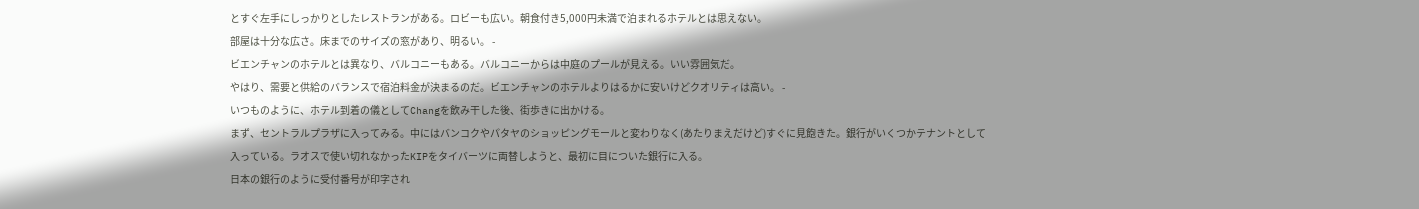とすぐ左手にしっかりとしたレストランがある。ロビーも広い。朝食付き5,000円未満で泊まれるホテルとは思えない。
部屋は十分な広さ。床までのサイズの窓があり、明るい。 -
ビエンチャンのホテルとは異なり、バルコニーもある。バルコニーからは中庭のプールが見える。いい雰囲気だ。
やはり、需要と供給のバランスで宿泊料金が決まるのだ。ビエンチャンのホテルよりはるかに安いけどクオリティは高い。 -
いつものように、ホテル到着の儀としてChangを飲み干した後、街歩きに出かける。
まず、セントラルプラザに入ってみる。中にはバンコクやパタヤのショッピングモールと変わりなく(あたりまえだけど)すぐに見飽きた。銀行がいくつかテナントとして入っている。ラオスで使い切れなかったKIPをタイバーツに両替しようと、最初に目についた銀行に入る。
日本の銀行のように受付番号が印字され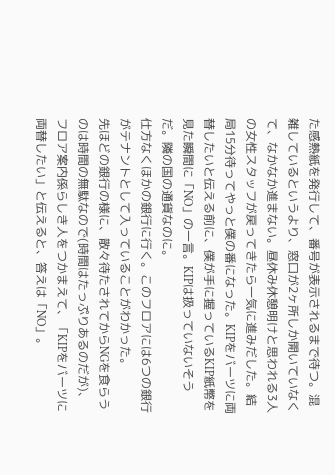た感熱紙を発行して、番号が表示されるまで待つ。混雑しているというより、窓口が2ヶ所しか開いていなくて、なかなか進まない。昼休み休憩明けと思われる3人の女性スタッフが戻ってきたら一気に進みだした。結局15分待ってやっと僕の番になった。KIPをバーツに両替したいと伝える前に、僕が手に握っているKIP紙幣を見た瞬間に「NO」の一言。KIPは扱っていないそうだ。隣の国の通貨なのに。
仕方なくほかの銀行に行く。このフロアには6つの銀行がテナントとして入っていることがわかった。
先ほどの銀行の様に、散々待たされてからNGを食らうのは時間の無駄なので(時間はたっぷりあるのだが)、フロア案内係らしき人をつかまえて、「KIPをバーツに両替したい」と伝えると、答えは「NO」。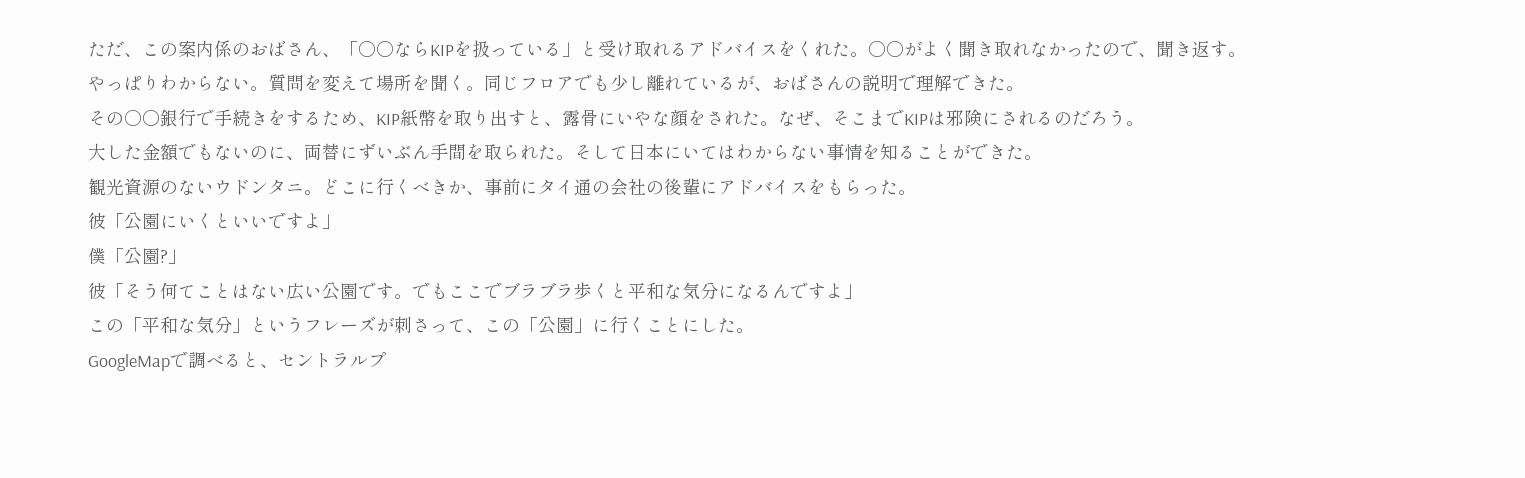ただ、この案内係のおばさん、「○○ならKIPを扱っている」と受け取れるアドバイスをくれた。○○がよく聞き取れなかったので、聞き返す。やっぱりわからない。質問を変えて場所を聞く。同じフロアでも少し離れているが、おばさんの説明で理解できた。
その○○銀行で手続きをするため、KIP紙幣を取り出すと、露骨にいやな顔をされた。なぜ、そこまでKIPは邪険にされるのだろう。
大した金額でもないのに、両替にずいぶん手間を取られた。そして日本にいてはわからない事情を知ることができた。
観光資源のないウドンタニ。どこに行くべきか、事前にタイ通の会社の後輩にアドバイスをもらった。
彼「公園にいくといいですよ」
僕「公園?」
彼「そう何てことはない広い公園です。でもここでブラブラ歩くと平和な気分になるんですよ」
この「平和な気分」というフレーズが刺さって、この「公園」に行くことにした。
GoogleMapで調べると、セントラルプ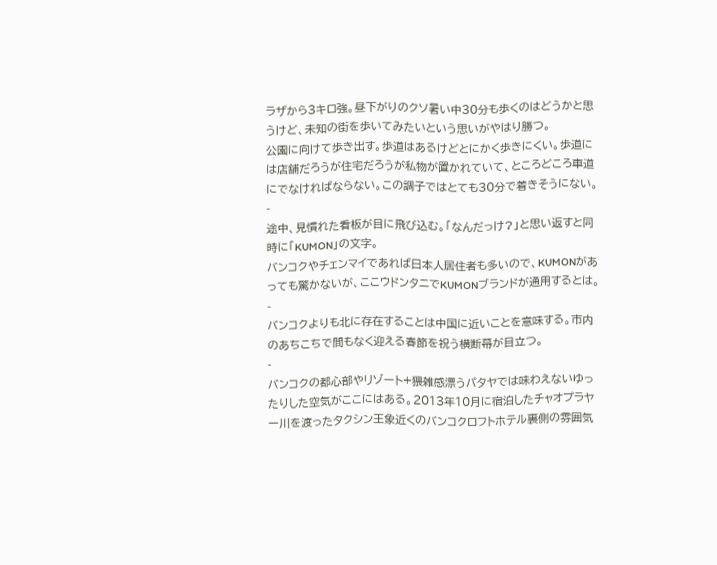ラザから3キロ強。昼下がりのクソ暑い中30分も歩くのはどうかと思うけど、未知の街を歩いてみたいという思いがやはり勝つ。
公園に向けて歩き出す。歩道はあるけどとにかく歩きにくい。歩道には店舗だろうが住宅だろうが私物が置かれていて、ところどころ車道にでなければならない。この調子ではとても30分で着きそうにない。 -
途中、見慣れた看板が目に飛び込む。「なんだっけ?」と思い返すと同時に「KUMON」の文字。
バンコクやチェンマイであれば日本人居住者も多いので、KUMONがあっても驚かないが、ここウドンタニでKUMONブランドが通用するとは。 -
バンコクよりも北に存在することは中国に近いことを意味する。市内のあちこちで間もなく迎える春節を祝う横断幕が目立つ。
-
バンコクの都心部やリゾート+猥雑感漂うパタヤでは味わえないゆったりした空気がここにはある。2013年10月に宿泊したチャオプラヤー川を渡ったタクシン王象近くのバンコクロフトホテル裏側の雰囲気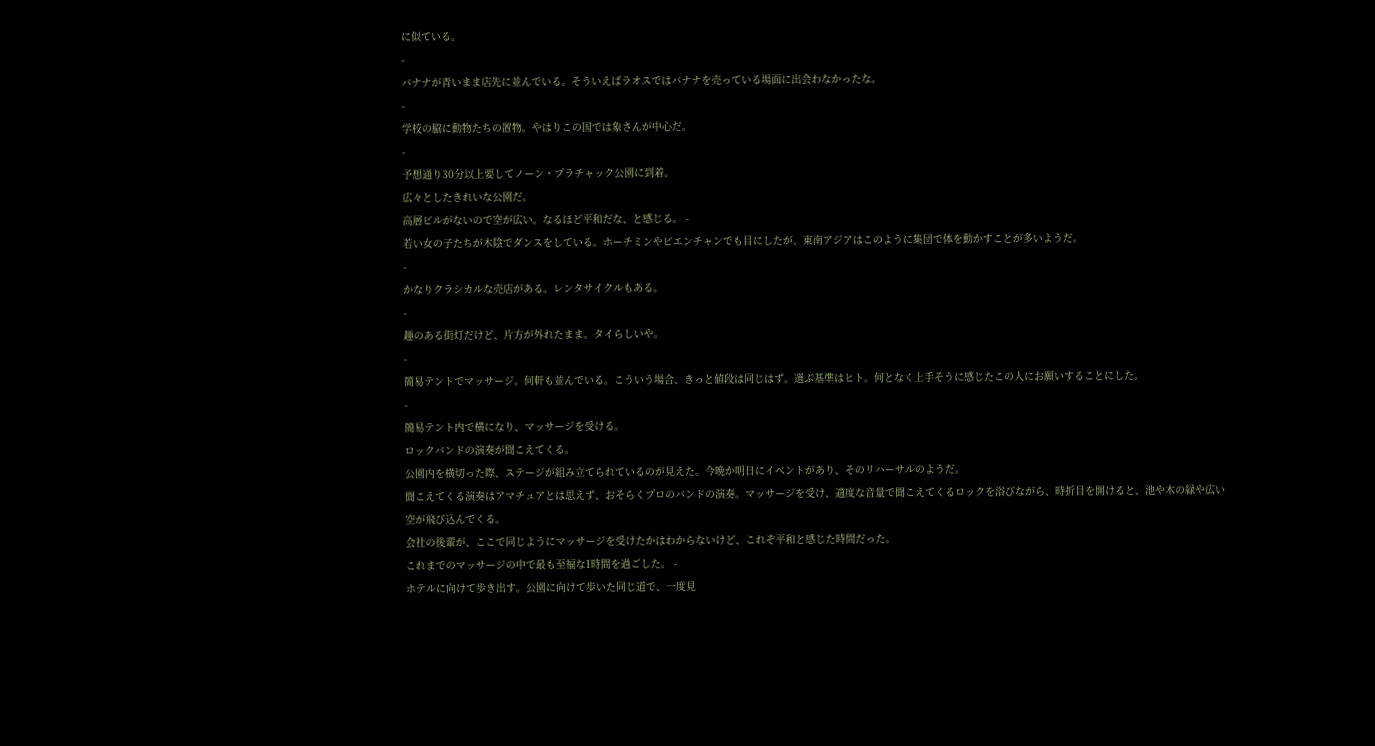に似ている。
-
バナナが青いまま店先に並んでいる。そういえばラオスではバナナを売っている場面に出会わなかったな。
-
学校の脇に動物たちの置物。やはりこの国では象さんが中心だ。
-
予想通り30分以上要してノーン・プラチャック公園に到着。
広々としたきれいな公園だ。
高層ビルがないので空が広い。なるほど平和だな、と感じる。 -
若い女の子たちが木陰でダンスをしている。ホーチミンやビエンチャンでも目にしたが、東南アジアはこのように集団で体を動かすことが多いようだ。
-
かなりクラシカルな売店がある。レンタサイクルもある。
-
趣のある街灯だけど、片方が外れたまま。タイらしいや。
-
簡易テントでマッサージ。何軒も並んでいる。こういう場合、きっと値段は同じはず。選ぶ基準はヒト。何となく上手そうに感じたこの人にお願いすることにした。
-
簡易テント内で横になり、マッサージを受ける。
ロックバンドの演奏が聞こえてくる。
公園内を横切った際、ステージが組み立てられているのが見えた。今晩か明日にイベントがあり、そのリハーサルのようだ。
聞こえてくる演奏はアマチュアとは思えず、おそらくプロのバンドの演奏。マッサージを受け、適度な音量で聞こえてくるロックを浴びながら、時折目を開けると、池や木の緑や広い空が飛び込んでくる。
会社の後輩が、ここで同じようにマッサージを受けたかはわからないけど、これぞ平和と感じた時間だった。
これまでのマッサージの中で最も至福な1時間を過ごした。 -
ホテルに向けて歩き出す。公園に向けて歩いた同じ道で、一度見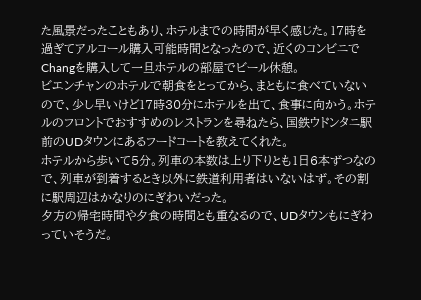た風景だったこともあり、ホテルまでの時間が早く感じた。17時を過ぎてアルコール購入可能時間となったので、近くのコンビニでChangを購入して一旦ホテルの部屋でビール休憩。
ビエンチャンのホテルで朝食をとってから、まともに食べていないので、少し早いけど17時30分にホテルを出て、食事に向かう。ホテルのフロントでおすすめのレストランを尋ねたら、国鉄ウドンタニ駅前のUDタウンにあるフードコートを教えてくれた。
ホテルから歩いて5分。列車の本数は上り下りとも1日6本ずつなので、列車が到着するとき以外に鉄道利用者はいないはず。その割に駅周辺はかなりのにぎわいだった。
夕方の帰宅時間や夕食の時間とも重なるので、UDタウンもにぎわっていそうだ。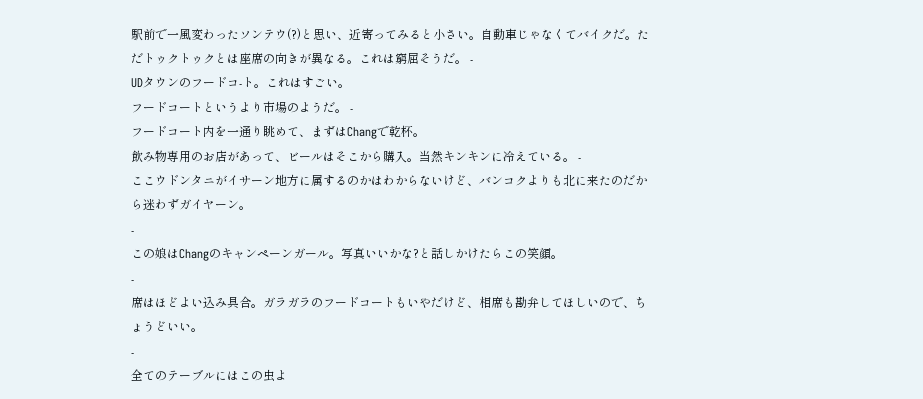駅前で一風変わったソンテウ(?)と思い、近寄ってみると小さい。自動車じゃなくてバイクだ。ただトゥクトゥクとは座席の向きが異なる。これは窮屈そうだ。 -
UDタウンのフードコ-ト。これはすごい。
フードコートというより市場のようだ。 -
フードコート内を一通り眺めて、まずはChangで乾杯。
飲み物専用のお店があって、ビールはそこから購入。当然キンキンに冷えている。 -
ここウドンタニがイサーン地方に属するのかはわからないけど、バンコクよりも北に来たのだから迷わずガイヤーン。
-
この娘はChangのキャンペーンガール。写真いいかな?と話しかけたらこの笑顔。
-
席はほどよい込み具合。ガラガラのフードコートもいやだけど、相席も勘弁してほしいので、ちょうどいい。
-
全てのテーブルにはこの虫よ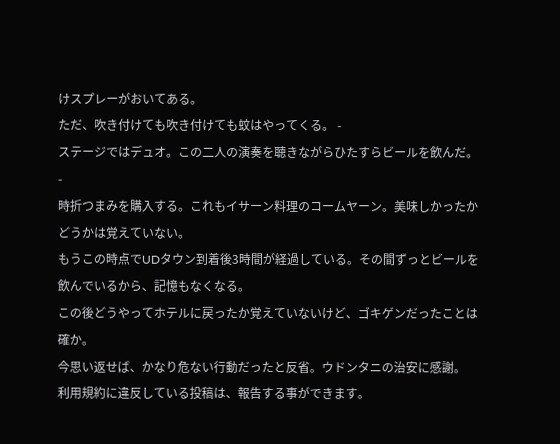けスプレーがおいてある。
ただ、吹き付けても吹き付けても蚊はやってくる。 -
ステージではデュオ。この二人の演奏を聴きながらひたすらビールを飲んだ。
-
時折つまみを購入する。これもイサーン料理のコームヤーン。美味しかったかどうかは覚えていない。
もうこの時点でUDタウン到着後3時間が経過している。その間ずっとビールを飲んでいるから、記憶もなくなる。
この後どうやってホテルに戻ったか覚えていないけど、ゴキゲンだったことは確か。
今思い返せば、かなり危ない行動だったと反省。ウドンタニの治安に感謝。
利用規約に違反している投稿は、報告する事ができます。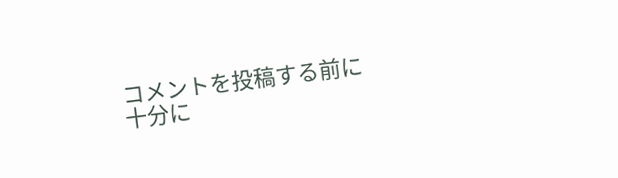コメントを投稿する前に
十分に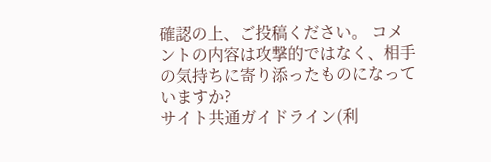確認の上、ご投稿ください。 コメントの内容は攻撃的ではなく、相手の気持ちに寄り添ったものになっていますか?
サイト共通ガイドライン(利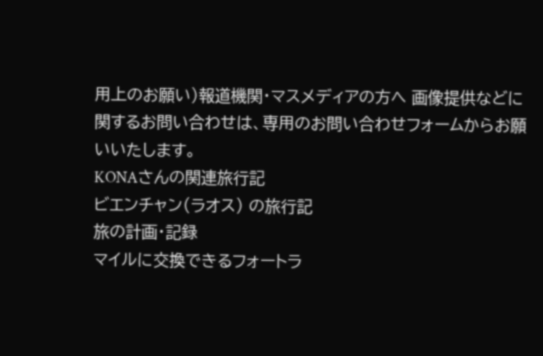用上のお願い)報道機関・マスメディアの方へ 画像提供などに関するお問い合わせは、専用のお問い合わせフォームからお願いいたします。
KONAさんの関連旅行記
ビエンチャン(ラオス) の旅行記
旅の計画・記録
マイルに交換できるフォートラ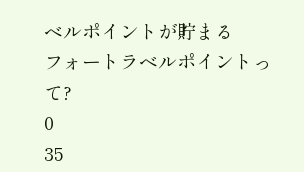ベルポイントが貯まる
フォートラベルポイントって?
0
35